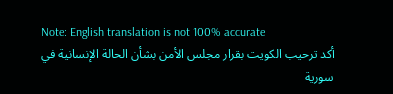Note: English translation is not 100% accurate
أكد ترحيب الكويت بقرار مجلس الأمن بشأن الحالة الإنسانية في سورية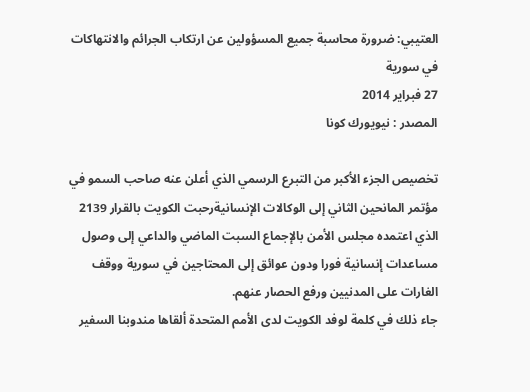العتيبي: ضرورة محاسبة جميع المسؤولين عن ارتكاب الجرائم والانتهاكات في سورية
27 فبراير 2014
المصدر : نيويورك كونا

تخصيص الجزء الأكبر من التبرع الرسمي الذي أعلن عنه صاحب السمو في مؤتمر المانحين الثاني إلى الوكالات الإنسانيةرحبت الكويت بالقرار 2139 الذي اعتمده مجلس الأمن بالإجماع السبت الماضي والداعي إلى وصول مساعدات إنسانية فورا ودون عوائق إلى المحتاجين في سورية ووقف الغارات على المدنيين ورفع الحصار عنهم.
جاء ذلك في كلمة لوفد الكويت لدى الأمم المتحدة ألقاها مندوبنا السفير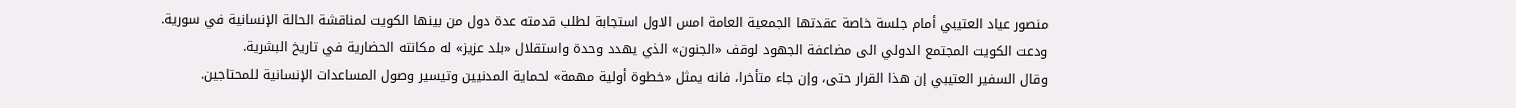منصور عياد العتيبي أمام جلسة خاصة عقدتها الجمعية العامة امس الاول استجابة لطلب قدمته عدة دول من بينها الكويت لمناقشة الحالة الإنسانية في سورية.
ودعت الكويت المجتمع الدولي الى مضاعفة الجهود لوقف «الجنون» الذي يهدد وحدة واستقلال «بلد عزيز» له مكانته الحضارية في تاريخ البشرية.
وقال السفير العتيبي إن هذا القرار حتى، وإن جاء متأخرا، فانه يمثل «خطوة أولية مهمة» لحماية المدنيين وتيسير وصول المساعدات الإنسانية للمحتاجين.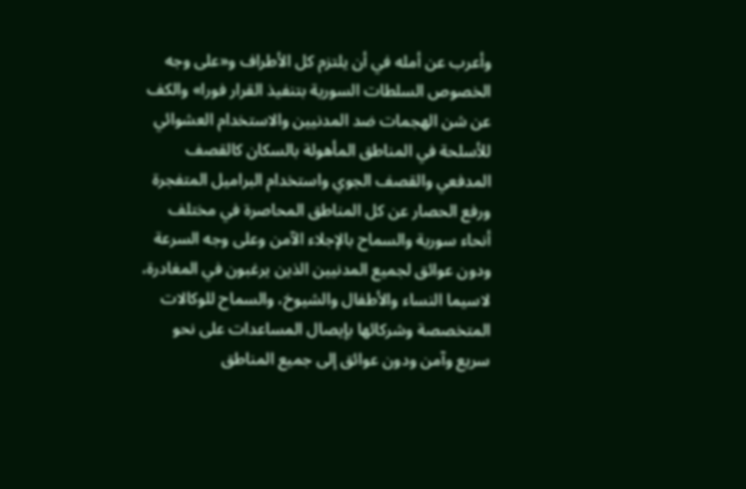وأعرب عن أمله في أن يلتزم كل الأطراف و«على وجه الخصوص السلطات السورية بتنفيذ القرار فورا» والكف عن شن الهجمات ضد المدنيين والاستخدام العشوائي للأسلحة في المناطق المأهولة بالسكان كالقصف المدفعي والقصف الجوي واستخدام البراميل المتفجرة ورفع الحصار عن كل المناطق المحاصرة في مختلف أنحاء سورية والسماح بالإجلاء الآمن وعلى وجه السرعة ودون عوائق لجميع المدنيين الذين يرغبون في المغادرة، لاسيما النساء والأطفال والشيوخ، والسماح للوكالات المتخصصة وشركائها بإيصال المساعدات على نحو سريع وآمن ودون عوائق إلى جميع المناطق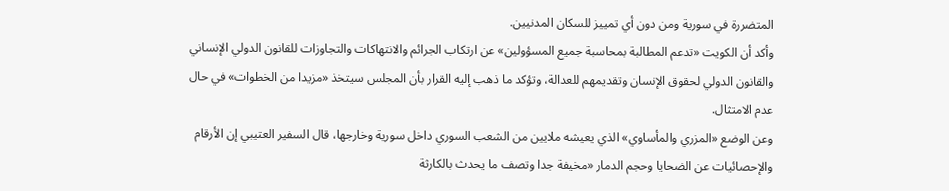المتضررة في سورية ومن دون أي تمييز للسكان المدنيين.
وأكد أن الكويت «تدعم المطالبة بمحاسبة جميع المسؤولين» عن ارتكاب الجرائم والانتهاكات والتجاوزات للقانون الدولي الإنساني والقانون الدولي لحقوق الإنسان وتقديمهم للعدالة، وتؤكد ما ذهب إليه القرار بأن المجلس سيتخذ «مزيدا من الخطوات» في حال عدم الامتثال.
وعن الوضع «المزري والمأساوي» الذي يعيشه ملايين من الشعب السوري داخل سورية وخارجها، قال السفير العتيبي إن الأرقام والإحصائيات عن الضحايا وحجم الدمار «مخيفة جدا وتصف ما يحدث بالكارثة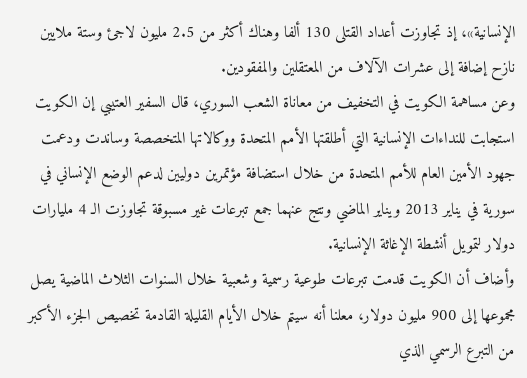الإنسانية»، إذ تجاوزت أعداد القتلى 130 ألفا وهناك أكثر من 2.5 مليون لاجئ وستة ملايين نازح إضافة إلى عشرات الآلاف من المعتقلين والمفقودين.
وعن مساهمة الكويت في التخفيف من معاناة الشعب السوري، قال السفير العتيبي إن الكويت استجابت للنداءات الإنسانية التي أطلقتها الأمم المتحدة ووكالاتها المتخصصة وساندت ودعمت جهود الأمين العام للأمم المتحدة من خلال استضافة مؤتمرين دوليين لدعم الوضع الإنساني في سورية في يناير 2013 ويناير الماضي ونتج عنهما جمع تبرعات غير مسبوقة تجاوزت الـ 4 مليارات دولار لتمويل أنشطة الإغاثة الإنسانية.
وأضاف أن الكويت قدمت تبرعات طوعية رسمية وشعبية خلال السنوات الثلاث الماضية يصل مجموعها إلى 900 مليون دولار، معلنا أنه سيتم خلال الأيام القليلة القادمة تخصيص الجزء الأكبر من التبرع الرسمي الذي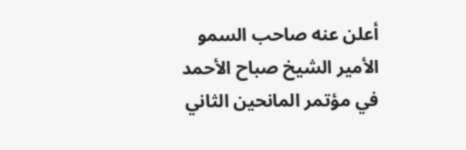أعلن عنه صاحب السمو الأمير الشيخ صباح الأحمد في مؤتمر المانحين الثاني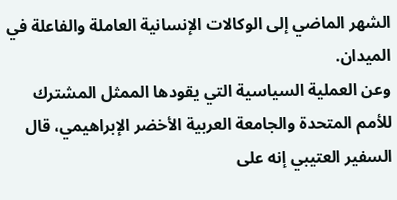الشهر الماضي إلى الوكالات الإنسانية العاملة والفاعلة في الميدان.
وعن العملية السياسية التي يقودها الممثل المشترك للأمم المتحدة والجامعة العربية الأخضر الإبراهيمي، قال السفير العتيبي إنه على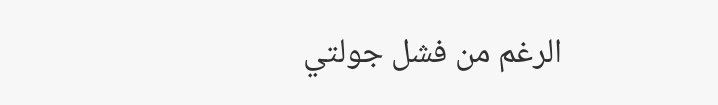الرغم من فشل جولتي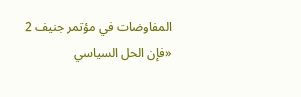المفاوضات في مؤتمر جنيف 2 «فإن الحل السياسي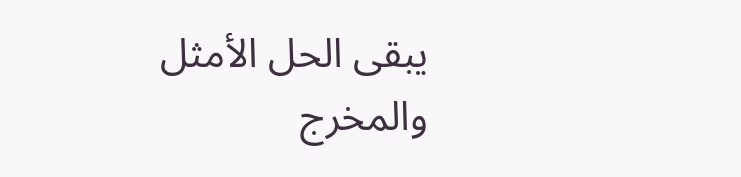يبقى الحل الأمثل والمخرج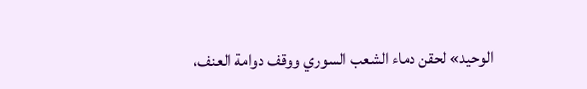الوحيد» لحقن دماء الشعب السوري ووقف دوامة العنف،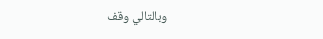وبالتالي وقف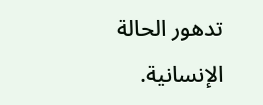تدهور الحالة الإنسانية.